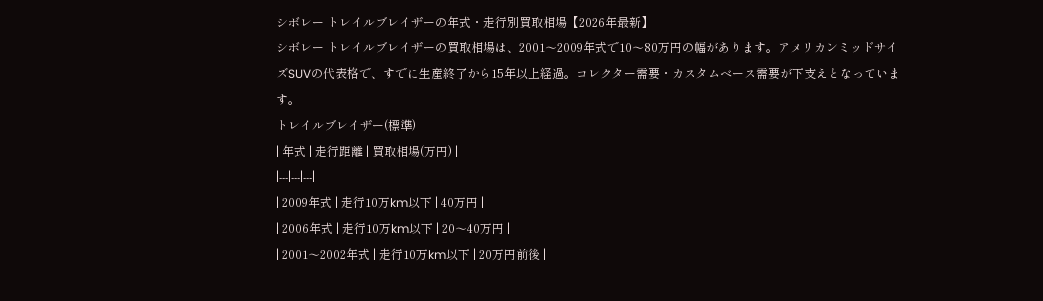シボレー トレイルブレイザーの年式・走行別買取相場【2026年最新】
シボレー トレイルブレイザーの買取相場は、2001〜2009年式で10〜80万円の幅があります。アメリカンミッドサイズSUVの代表格で、すでに生産終了から15年以上経過。コレクター需要・カスタムベース需要が下支えとなっています。
トレイルブレイザー(標準)
| 年式 | 走行距離 | 買取相場(万円) |
|---|---|---|
| 2009年式 | 走行10万km以下 | 40万円 |
| 2006年式 | 走行10万km以下 | 20〜40万円 |
| 2001〜2002年式 | 走行10万km以下 | 20万円前後 |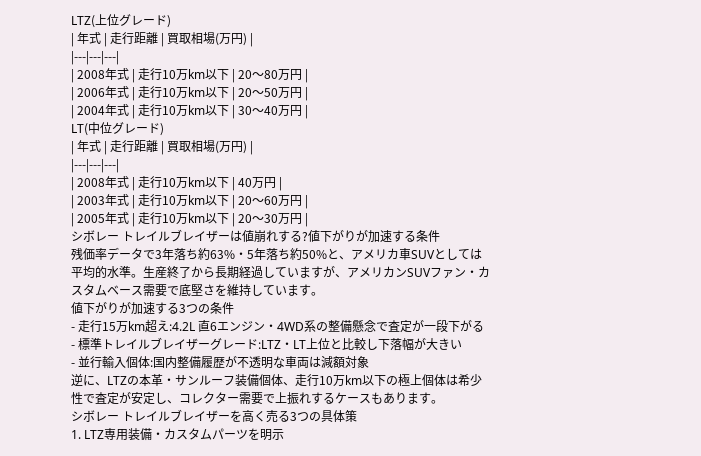LTZ(上位グレード)
| 年式 | 走行距離 | 買取相場(万円) |
|---|---|---|
| 2008年式 | 走行10万km以下 | 20〜80万円 |
| 2006年式 | 走行10万km以下 | 20〜50万円 |
| 2004年式 | 走行10万km以下 | 30〜40万円 |
LT(中位グレード)
| 年式 | 走行距離 | 買取相場(万円) |
|---|---|---|
| 2008年式 | 走行10万km以下 | 40万円 |
| 2003年式 | 走行10万km以下 | 20〜60万円 |
| 2005年式 | 走行10万km以下 | 20〜30万円 |
シボレー トレイルブレイザーは値崩れする?値下がりが加速する条件
残価率データで3年落ち約63%・5年落ち約50%と、アメリカ車SUVとしては平均的水準。生産終了から長期経過していますが、アメリカンSUVファン・カスタムベース需要で底堅さを維持しています。
値下がりが加速する3つの条件
- 走行15万km超え:4.2L 直6エンジン・4WD系の整備懸念で査定が一段下がる
- 標準トレイルブレイザーグレード:LTZ・LT上位と比較し下落幅が大きい
- 並行輸入個体:国内整備履歴が不透明な車両は減額対象
逆に、LTZの本革・サンルーフ装備個体、走行10万km以下の極上個体は希少性で査定が安定し、コレクター需要で上振れするケースもあります。
シボレー トレイルブレイザーを高く売る3つの具体策
1. LTZ専用装備・カスタムパーツを明示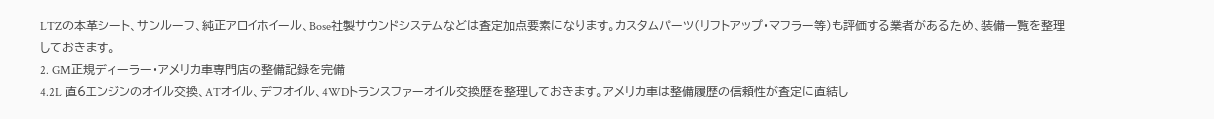LTZの本革シート、サンルーフ、純正アロイホイール、Bose社製サウンドシステムなどは査定加点要素になります。カスタムパーツ(リフトアップ・マフラー等)も評価する業者があるため、装備一覧を整理しておきます。
2. GM正規ディーラー・アメリカ車専門店の整備記録を完備
4.2L 直6エンジンのオイル交換、ATオイル、デフオイル、4WDトランスファーオイル交換歴を整理しておきます。アメリカ車は整備履歴の信頼性が査定に直結し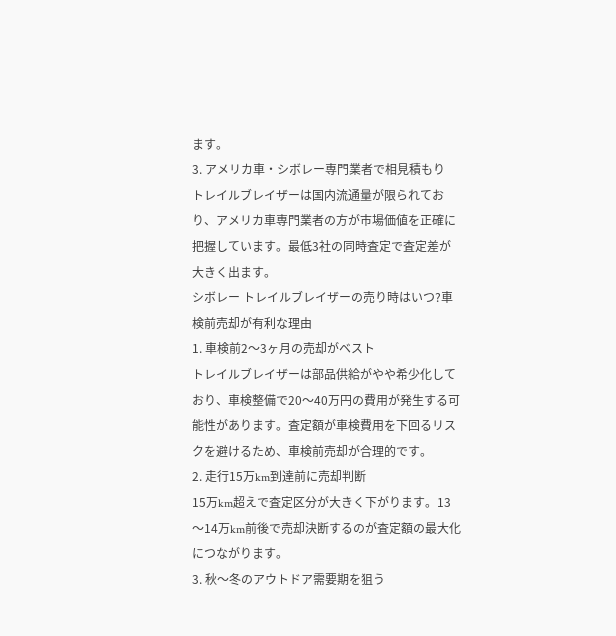ます。
3. アメリカ車・シボレー専門業者で相見積もり
トレイルブレイザーは国内流通量が限られており、アメリカ車専門業者の方が市場価値を正確に把握しています。最低3社の同時査定で査定差が大きく出ます。
シボレー トレイルブレイザーの売り時はいつ?車検前売却が有利な理由
1. 車検前2〜3ヶ月の売却がベスト
トレイルブレイザーは部品供給がやや希少化しており、車検整備で20〜40万円の費用が発生する可能性があります。査定額が車検費用を下回るリスクを避けるため、車検前売却が合理的です。
2. 走行15万km到達前に売却判断
15万km超えで査定区分が大きく下がります。13〜14万km前後で売却決断するのが査定額の最大化につながります。
3. 秋〜冬のアウトドア需要期を狙う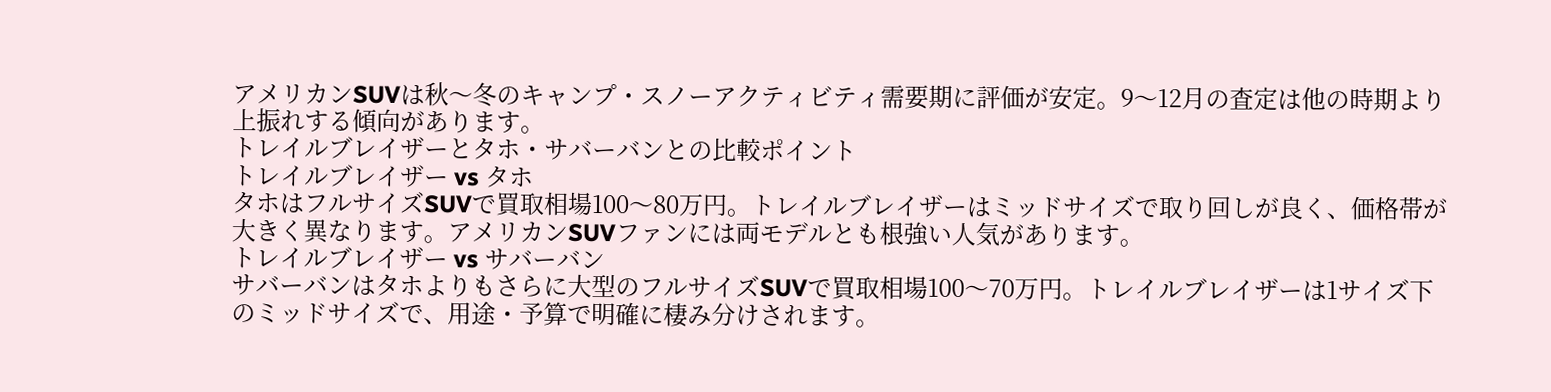アメリカンSUVは秋〜冬のキャンプ・スノーアクティビティ需要期に評価が安定。9〜12月の査定は他の時期より上振れする傾向があります。
トレイルブレイザーとタホ・サバーバンとの比較ポイント
トレイルブレイザー vs タホ
タホはフルサイズSUVで買取相場100〜80万円。トレイルブレイザーはミッドサイズで取り回しが良く、価格帯が大きく異なります。アメリカンSUVファンには両モデルとも根強い人気があります。
トレイルブレイザー vs サバーバン
サバーバンはタホよりもさらに大型のフルサイズSUVで買取相場100〜70万円。トレイルブレイザーは1サイズ下のミッドサイズで、用途・予算で明確に棲み分けされます。